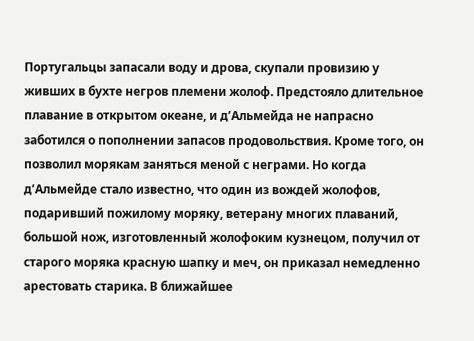Португальцы запасали воду и дрова, скупали провизию у живших в бухте негров племени жолоф. Предстояло длительное плавание в открытом океане, и д’Альмейда не напрасно заботился о пополнении запасов продовольствия. Кроме того, он позволил морякам заняться меной с неграми. Но когда д’Альмейде стало известно, что один из вождей жолофов, подаривший пожилому моряку, ветерану многих плаваний, большой нож, изготовленный жолофоким кузнецом, получил от старого моряка красную шапку и меч, он приказал немедленно арестовать старика. В ближайшее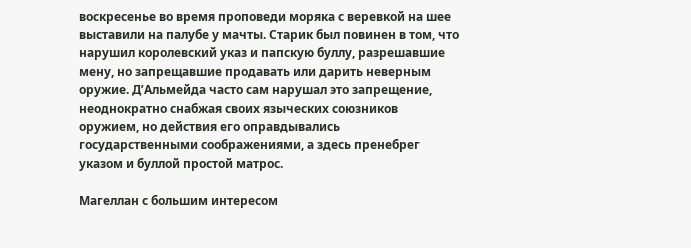воскресенье во время проповеди моряка с веревкой на шее выставили на палубе у мачты. Старик был повинен в том, что нарушил королевский указ и папскую буллу, разрешавшие мену, но запрещавшие продавать или дарить неверным оружие. Д’Альмейда часто сам нарушал это запрещение, неоднократно снабжая своих языческих союзников оружием, но действия его оправдывались государственными соображениями, а здесь пренебрег указом и буллой простой матрос.

Магеллан с большим интересом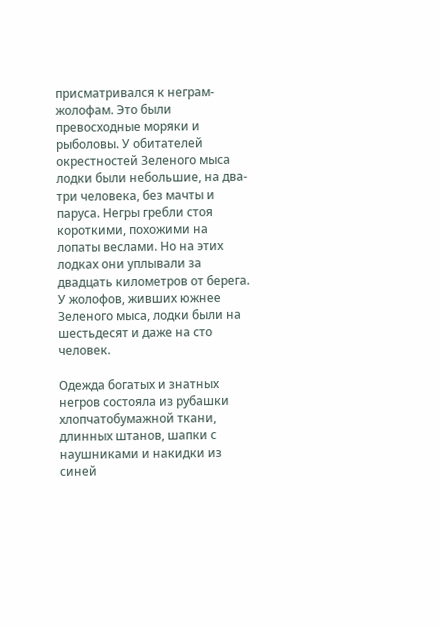присматривался к неграм-жолофам. Это были превосходные моряки и рыболовы. У обитателей окрестностей Зеленого мыса лодки были небольшие, на два-три человека, без мачты и паруса. Негры гребли стоя короткими, похожими на лопаты веслами. Но на этих лодках они уплывали за двадцать километров от берега. У жолофов, живших южнее Зеленого мыса, лодки были на шестьдесят и даже на сто человек.

Одежда богатых и знатных негров состояла из рубашки хлопчатобумажной ткани, длинных штанов, шапки с наушниками и накидки из синей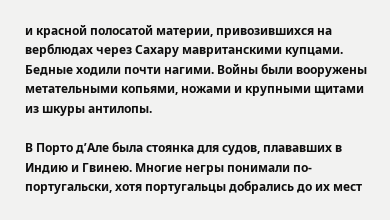и красной полосатой материи, привозившихся на верблюдах через Сахару мавританскими купцами. Бедные ходили почти нагими. Войны были вооружены метательными копьями, ножами и крупными щитами из шкуры антилопы.

В Порто д’Але была стоянка для судов, плававших в Индию и Гвинею. Многие негры понимали по-португальски, хотя португальцы добрались до их мест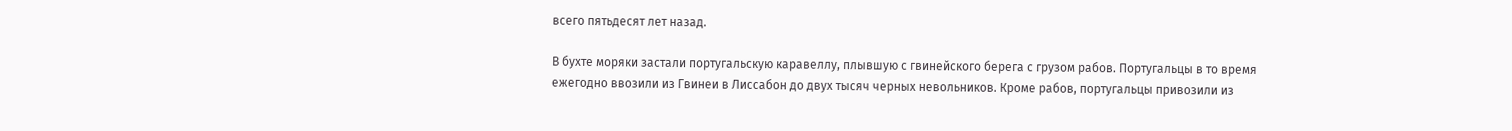всего пятьдесят лет назад.

В бухте моряки застали португальскую каравеллу, плывшую с гвинейского берега с грузом рабов. Португальцы в то время ежегодно ввозили из Гвинеи в Лиссабон до двух тысяч черных невольников. Кроме рабов, португальцы привозили из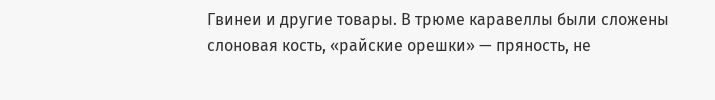Гвинеи и другие товары. В трюме каравеллы были сложены слоновая кость, «райские орешки» — пряность, не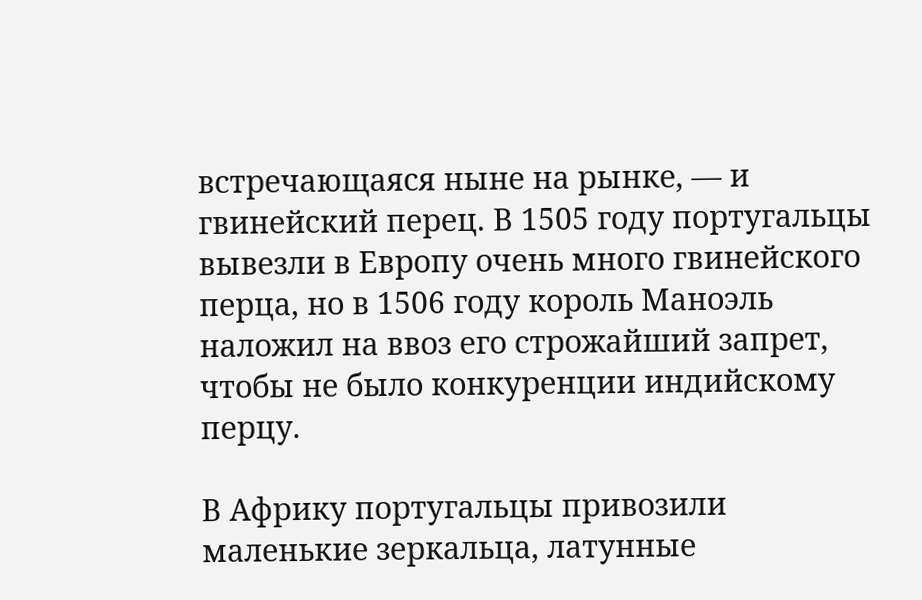встречающаяся ныне на рынке, — и гвинейский перец. В 1505 году португальцы вывезли в Европу очень много гвинейского перца, но в 1506 году король Маноэль наложил на ввоз его строжайший запрет, чтобы не было конкуренции индийскому перцу.

В Африку португальцы привозили маленькие зеркальца, латунные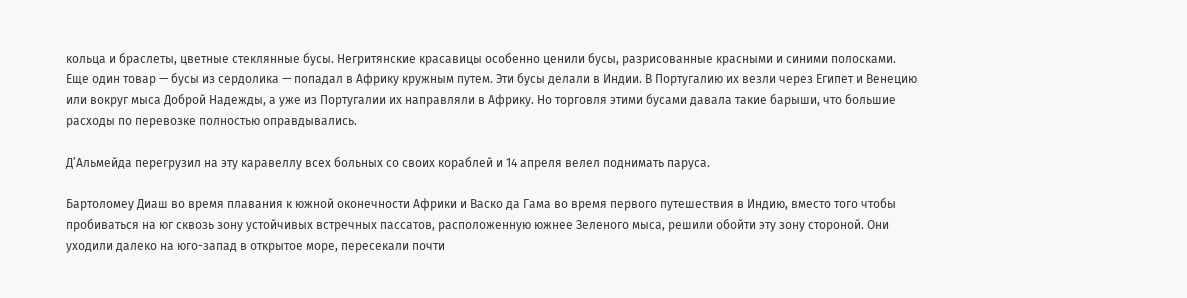кольца и браслеты, цветные стеклянные бусы. Негритянские красавицы особенно ценили бусы, разрисованные красными и синими полосками. Еще один товар — бусы из сердолика — попадал в Африку кружным путем. Эти бусы делали в Индии. В Португалию их везли через Египет и Венецию или вокруг мыса Доброй Надежды, а уже из Португалии их направляли в Африку. Но торговля этими бусами давала такие барыши, что большие расходы по перевозке полностью оправдывались.

Д’Альмейда перегрузил на эту каравеллу всех больных со своих кораблей и 14 апреля велел поднимать паруса.

Бартоломеу Диаш во время плавания к южной оконечности Африки и Васко да Гама во время первого путешествия в Индию, вместо того чтобы пробиваться на юг сквозь зону устойчивых встречных пассатов, расположенную южнее Зеленого мыса, решили обойти эту зону стороной. Они уходили далеко на юго-запад в открытое море, пересекали почти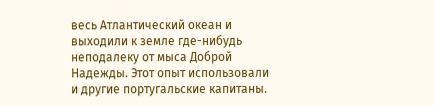весь Атлантический океан и выходили к земле где-нибудь неподалеку от мыса Доброй Надежды. Этот опыт использовали и другие португальские капитаны.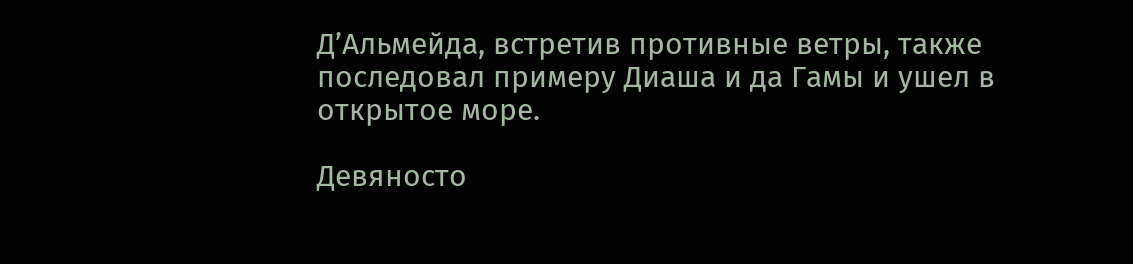Д’Альмейда, встретив противные ветры, также последовал примеру Диаша и да Гамы и ушел в открытое море.

Девяносто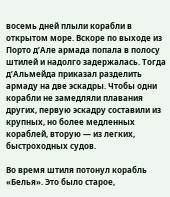восемь дней плыли корабли в открытом море. Вскоре по выходе из Порто д’Але армада попала в полосу штилей и надолго задержалась. Тогда д’Альмейда приказал разделить армаду на две эскадры. Чтобы одни корабли не замедляли плавания других, первую эскадру составили из крупных, но более медленных кораблей, вторую — из легких, быстроходных судов.

Во время штиля потонул корабль «Белья». Это было старое,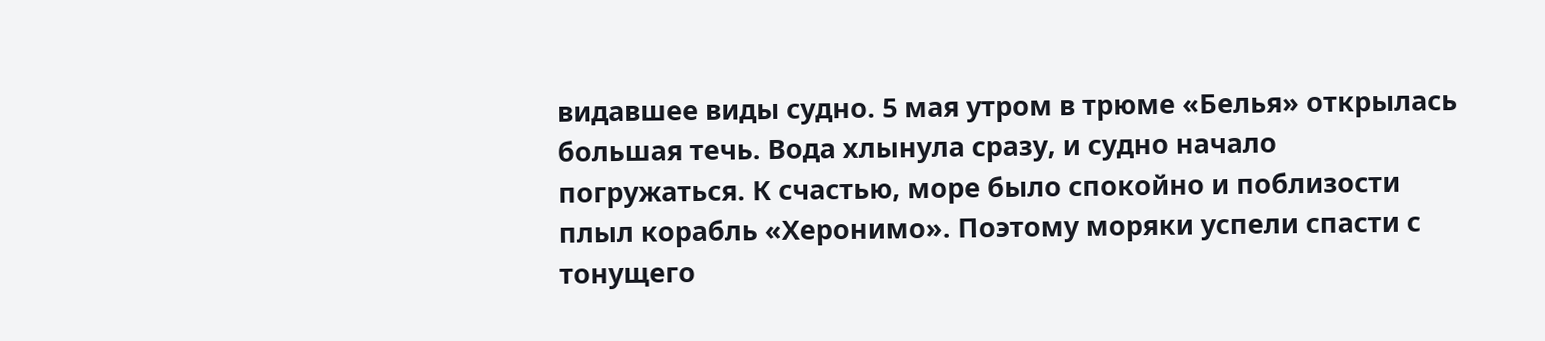видавшее виды судно. 5 мая утром в трюме «Белья» открылась большая течь. Вода хлынула сразу, и судно начало погружаться. К счастью, море было спокойно и поблизости плыл корабль «Херонимо». Поэтому моряки успели спасти с тонущего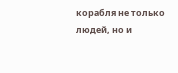корабля не только людей, но и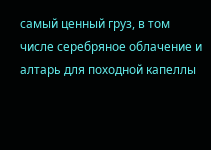самый ценный груз, в том числе серебряное облачение и алтарь для походной капеллы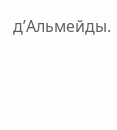д’Альмейды.